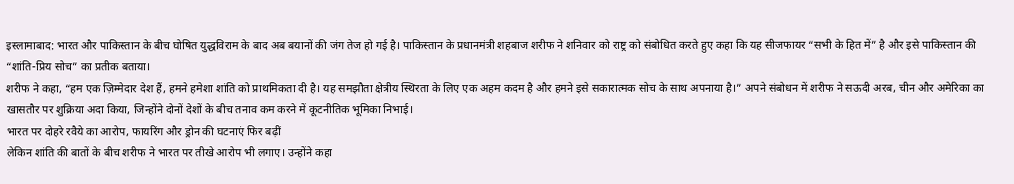इस्लामाबाद: भारत और पाकिस्तान के बीच घोषित युद्धविराम के बाद अब बयानों की जंग तेज हो गई है। पाकिस्तान के प्रधानमंत्री शहबाज शरीफ ने शनिवार को राष्ट्र को संबोधित करते हुए कहा कि यह सीजफायर “सभी के हित में” है और इसे पाकिस्तान की “शांति-प्रिय सोच” का प्रतीक बताया।
शरीफ ने कहा, “हम एक ज़िम्मेदार देश हैं, हमने हमेशा शांति को प्राथमिकता दी है। यह समझौता क्षेत्रीय स्थिरता के लिए एक अहम कदम है और हमने इसे सकारात्मक सोच के साथ अपनाया है।” अपने संबोधन में शरीफ ने सऊदी अरब, चीन और अमेरिका का खासतौर पर शुक्रिया अदा किया, जिन्होंने दोनों देशों के बीच तनाव कम करने में कूटनीतिक भूमिका निभाई।
भारत पर दोहरे रवैये का आरोप, फायरिंग और ड्रोन की घटनाएं फिर बढ़ीं
लेकिन शांति की बातों के बीच शरीफ ने भारत पर तीखे आरोप भी लगाए। उन्होंने कहा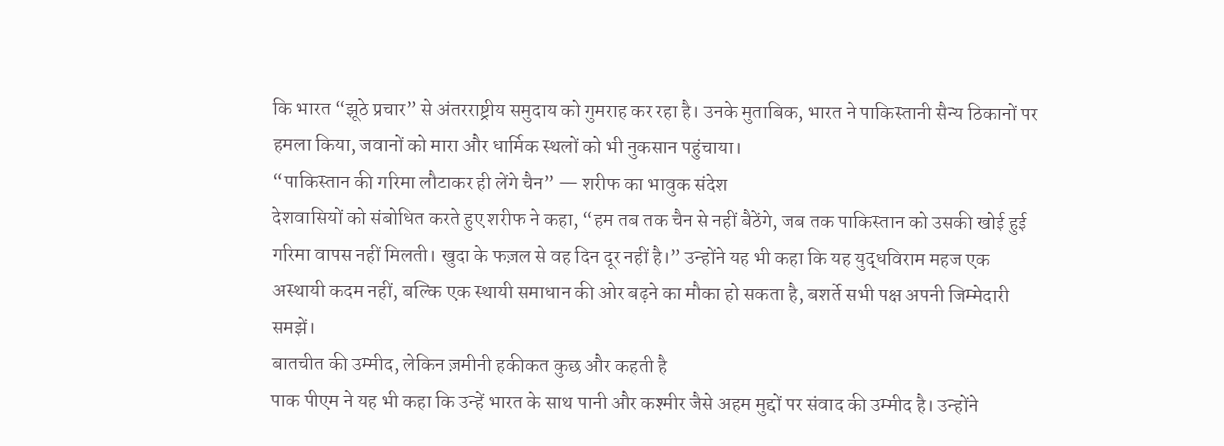कि भारत “झूठे प्रचार” से अंतरराष्ट्रीय समुदाय को गुमराह कर रहा है। उनके मुताबिक, भारत ने पाकिस्तानी सैन्य ठिकानों पर हमला किया, जवानों को मारा और धार्मिक स्थलों को भी नुकसान पहुंचाया।
“पाकिस्तान की गरिमा लौटाकर ही लेंगे चैन” — शरीफ का भावुक संदेश
देशवासियों को संबोधित करते हुए शरीफ ने कहा, “हम तब तक चैन से नहीं बैठेंगे, जब तक पाकिस्तान को उसकी खोई हुई गरिमा वापस नहीं मिलती। खुदा के फज़ल से वह दिन दूर नहीं है।” उन्होंने यह भी कहा कि यह युद्धविराम महज एक अस्थायी कदम नहीं, बल्कि एक स्थायी समाधान की ओर बढ़ने का मौका हो सकता है, बशर्ते सभी पक्ष अपनी जिम्मेदारी समझें।
बातचीत की उम्मीद, लेकिन ज़मीनी हकीकत कुछ और कहती है
पाक पीएम ने यह भी कहा कि उन्हें भारत के साथ पानी और कश्मीर जैसे अहम मुद्दों पर संवाद की उम्मीद है। उन्होंने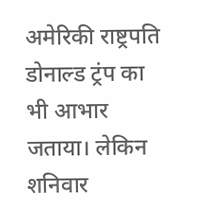अमेरिकी राष्ट्रपति डोनाल्ड ट्रंप का भी आभार जताया। लेकिन शनिवार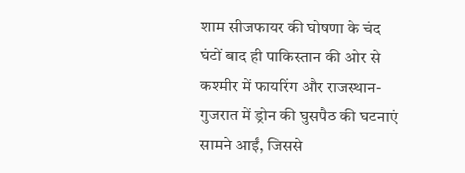शाम सीजफायर की घोषणा के चंद घंटों बाद ही पाकिस्तान की ओर से कश्मीर में फायरिंग और राजस्थान-गुजरात में ड्रोन की घुसपैठ की घटनाएं सामने आईं, जिससे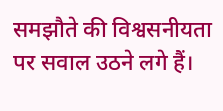समझौते की विश्वसनीयता पर सवाल उठने लगे हैं।